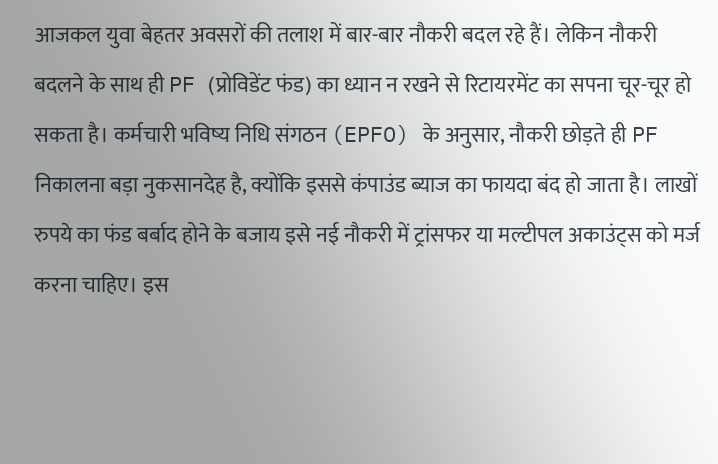आजकल युवा बेहतर अवसरों की तलाश में बार-बार नौकरी बदल रहे हैं। लेकिन नौकरी बदलने के साथ ही PF (प्रोविडेंट फंड) का ध्यान न रखने से रिटायरमेंट का सपना चूर-चूर हो सकता है। कर्मचारी भविष्य निधि संगठन (EPFO) के अनुसार, नौकरी छोड़ते ही PF निकालना बड़ा नुकसानदेह है, क्योंकि इससे कंपाउंड ब्याज का फायदा बंद हो जाता है। लाखों रुपये का फंड बर्बाद होने के बजाय इसे नई नौकरी में ट्रांसफर या मल्टीपल अकाउंट्स को मर्ज करना चाहिए। इस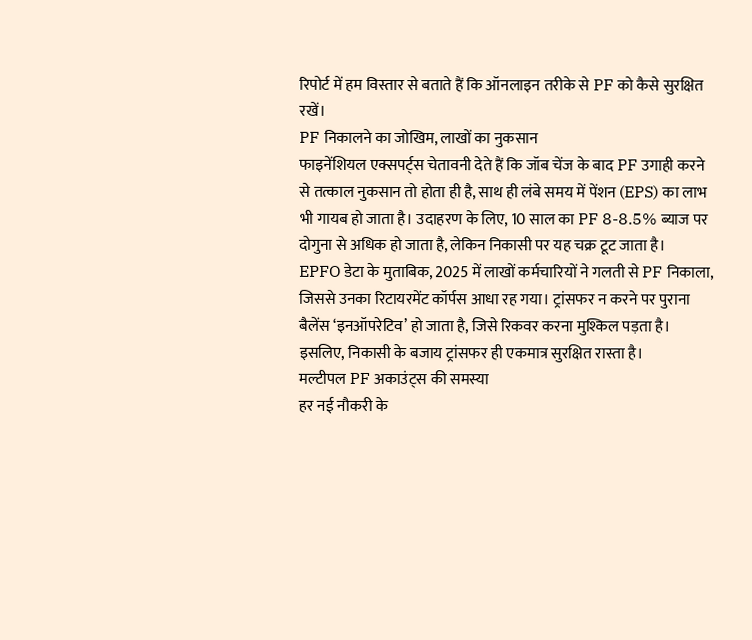रिपोर्ट में हम विस्तार से बताते हैं कि ऑनलाइन तरीके से PF को कैसे सुरक्षित रखें।
PF निकालने का जोखिम, लाखों का नुकसान
फाइनेंशियल एक्सपर्ट्स चेतावनी देते हैं कि जॉब चेंज के बाद PF उगाही करने से तत्काल नुकसान तो होता ही है, साथ ही लंबे समय में पेंशन (EPS) का लाभ भी गायब हो जाता है। उदाहरण के लिए, 10 साल का PF 8-8.5% ब्याज पर दोगुना से अधिक हो जाता है, लेकिन निकासी पर यह चक्र टूट जाता है।
EPFO डेटा के मुताबिक, 2025 में लाखों कर्मचारियों ने गलती से PF निकाला, जिससे उनका रिटायरमेंट कॉर्पस आधा रह गया। ट्रांसफर न करने पर पुराना बैलेंस ‘इनऑपरेटिव’ हो जाता है, जिसे रिकवर करना मुश्किल पड़ता है। इसलिए, निकासी के बजाय ट्रांसफर ही एकमात्र सुरक्षित रास्ता है।
मल्टीपल PF अकाउंट्स की समस्या
हर नई नौकरी के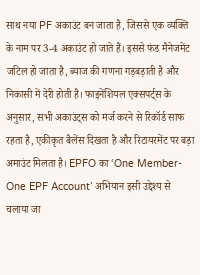साथ नया PF अकाउंट बन जाता है, जिससे एक व्यक्ति के नाम पर 3-4 अकाउंट हो जाते हैं। इससे फंड मैनेजमेंट जटिल हो जाता है, ब्याज की गणना गड़बड़ाती है और निकासी में देरी होती है। फाइनेंशियल एक्सपर्ट्स के अनुसार, सभी अकाउंट्स को मर्ज करने से रिकॉर्ड साफ रहता है, एकीकृत बैलेंस दिखता है और रिटायरमेंट पर बड़ा अमाउंट मिलता है। EPFO का ‘One Member-One EPF Account’ अभियान इसी उद्देश्य से चलाया जा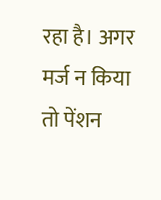रहा है। अगर मर्ज न किया तो पेंशन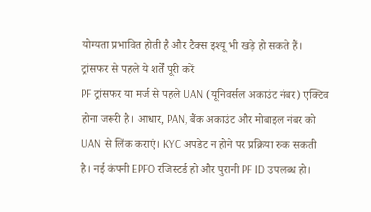योग्यता प्रभावित होती है और टैक्स इश्यू भी खड़े हो सकते हैं।
ट्रांसफर से पहले ये शर्तें पूरी करें
PF ट्रांसफर या मर्ज से पहले UAN (यूनिवर्सल अकाउंट नंबर) एक्टिव होना जरूरी है। आधार, PAN, बैंक अकाउंट और मोबाइल नंबर को UAN से लिंक कराएं। KYC अपडेट न होने पर प्रक्रिया रुक सकती है। नई कंपनी EPFO रजिस्टर्ड हो और पुरानी PF ID उपलब्ध हो।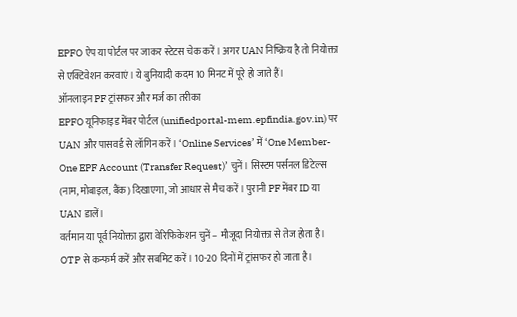EPFO ऐप या पोर्टल पर जाकर स्टेटस चेक करें। अगर UAN निष्क्रिय है तो नियोक्ता से एक्टिवेशन करवाएं। ये बुनियादी कदम 10 मिनट में पूरे हो जाते हैं।
ऑनलाइन PF ट्रांसफर और मर्ज का तरीका
EPFO यूनिफाइड मेंबर पोर्टल (unifiedportal-mem.epfindia.gov.in) पर UAN और पासवर्ड से लॉगिन करें। ‘Online Services’ में ‘One Member- One EPF Account (Transfer Request)’ चुनें। सिस्टम पर्सनल डिटेल्स (नाम, मोबाइल, बैंक) दिखाएगा, जो आधार से मैच करें। पुरानी PF मेंबर ID या UAN डालें।
वर्तमान या पूर्व नियोक्ता द्वारा वेरिफिकेशन चुनें – मौजूदा नियोक्ता से तेज होता है। OTP से कन्फर्म करें और सबमिट करें। 10-20 दिनों में ट्रांसफर हो जाता है।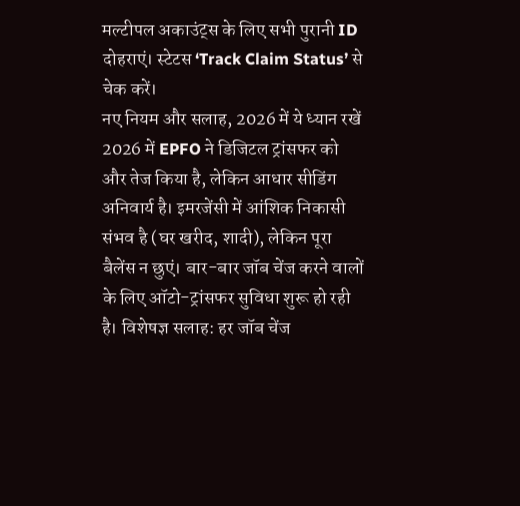मल्टीपल अकाउंट्स के लिए सभी पुरानी ID दोहराएं। स्टेटस ‘Track Claim Status’ से चेक करें।
नए नियम और सलाह, 2026 में ये ध्यान रखें
2026 में EPFO ने डिजिटल ट्रांसफर को और तेज किया है, लेकिन आधार सीडिंग अनिवार्य है। इमरजेंसी में आंशिक निकासी संभव है (घर खरीद, शादी), लेकिन पूरा बैलेंस न छुएं। बार-बार जॉब चेंज करने वालों के लिए ऑटो-ट्रांसफर सुविधा शुरू हो रही है। विशेषज्ञ सलाह: हर जॉब चेंज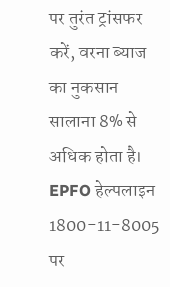पर तुरंत ट्रांसफर करें, वरना ब्याज का नुकसान सालाना 8% से अधिक होता है। EPFO हेल्पलाइन 1800-11-8005 पर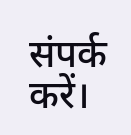संपर्क करें।